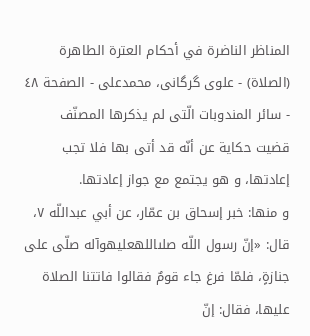المناظر الناضرة في أحکام العترة الطاهرة (الصلاة) - علوی گرگانی، محمدعلی - الصفحة ٤٨ - سائر المندوبات الّتى لم يذكرها المصنّف
قضيت حكاية عن أنّه قد أتى بها فلا تجب إعادتها، و هو يجتمع مع جواز إعادتها.
و منها: خبر إسحاق بن عمّار، عن أبي عبداللّه ٧، قال: «إنّ رسول اللّه صلىاللهعليهوآله صلّى على جنازةٍ، فلمّا فرغ جاء قومٌ فقالوا فاتتنا الصلاة عليها، فقال: إنّ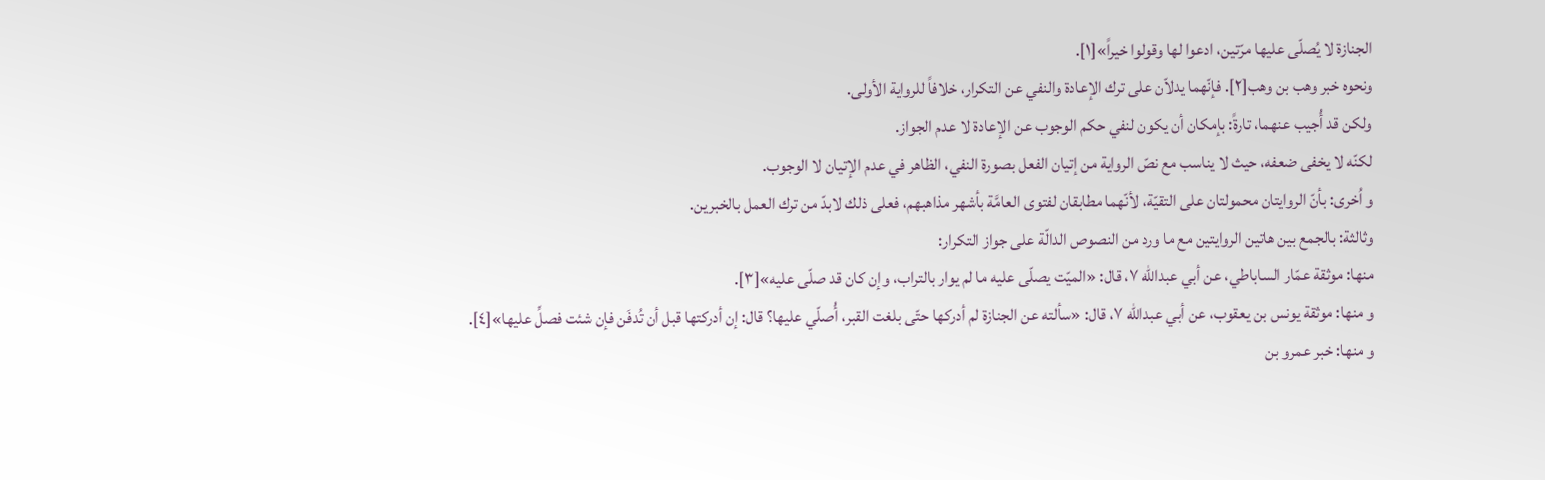الجنازة لا يُصلّى عليها مرّتين، ادعوا لها وقولوا خيراً»[١].
ونحوه خبر وهب بن وهب[٢]. فإنّهما يدلاّن على ترك الإعادة والنفي عن التكرار، خلافاً للرواية الأولى.
ولكن قد أُجيب عنهما، تارةً: بإمكان أن يكون لنفي حكم الوجوب عن الإعادة لا عدم الجواز.
لكنّه لا يخفى ضعفه، حيث لا يناسب مع نصّ الرواية من إتيان الفعل بصورة النفي، الظاهر في عدم الإتيان لا الوجوب.
و اُخرى: بأنّ الروايتان محمولتان على التقيّة، لأنّهما مطابقان لفتوى العامَّة بأشهر مذاهبهم، فعلى ذلك لابدّ من ترك العمل بالخبرين.
وثالثة: بالجمع بين هاتين الروايتين مع ما ورد من النصوص الدالّة على جواز التكرار:
منها: موثقة عمّار الساباطي، عن أبي عبداللّه ٧، قال: «الميّت يصلّى عليه ما لم يوار بالتراب، وإن كان قد صلّى عليه»[٣].
و منها: موثقة يونس بن يعقوب، عن أبي عبداللّه ٧، قال: «سألته عن الجنازة لم أدركها حتّى بلغت القبر، أُصلّي عليها؟ قال: إن أدركتها قبل أن تُدفَن فإن شئت فصلِّ عليها»[٤].
و منها: خبر عمرو بن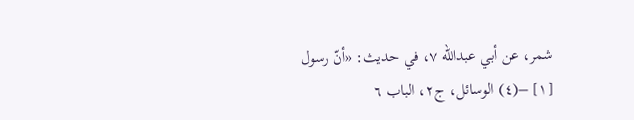شمر، عن أبي عبداللّه ٧، في حديث: «أنّ رسول
[١] –(٤) الوسائل، ج٢، الباب ٦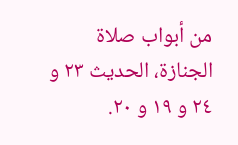من أبواب صلاة الجنازة، الحديث ٢٣ و ٢٤ و ١٩ و ٢٠.